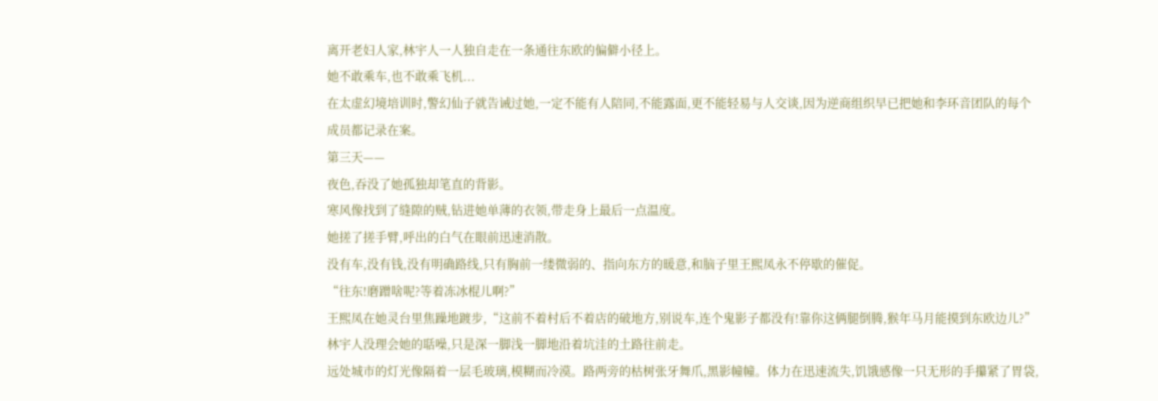离开老妇人家,林宇人一人独自走在一条通往东欧的偏僻小径上。
她不敢乘车,也不敢乘飞机...
在太虚幻境培训时,警幻仙子就告诫过她,一定不能有人陪同,不能露面,更不能轻易与人交谈,因为逆商组织早已把她和李环音团队的每个成员都记录在案。
第三天——
夜色,吞没了她孤独却笔直的背影。
寒风像找到了缝隙的贼,钻进她单薄的衣领,带走身上最后一点温度。
她搓了搓手臂,呼出的白气在眼前迅速消散。
没有车,没有钱,没有明确路线,只有胸前一缕微弱的、指向东方的暖意,和脑子里王熙凤永不停歇的催促。
“往东!磨蹭啥呢?等着冻冰棍儿啊?”
王熙凤在她灵台里焦躁地踱步,“这前不着村后不着店的破地方,别说车,连个鬼影子都没有!靠你这俩腿倒腾,猴年马月能摸到东欧边儿?”
林宇人没理会她的聒噪,只是深一脚浅一脚地沿着坑洼的土路往前走。
远处城市的灯光像隔着一层毛玻璃,模糊而冷漠。路两旁的枯树张牙舞爪,黑影幢幢。体力在迅速流失,饥饿感像一只无形的手攥紧了胃袋,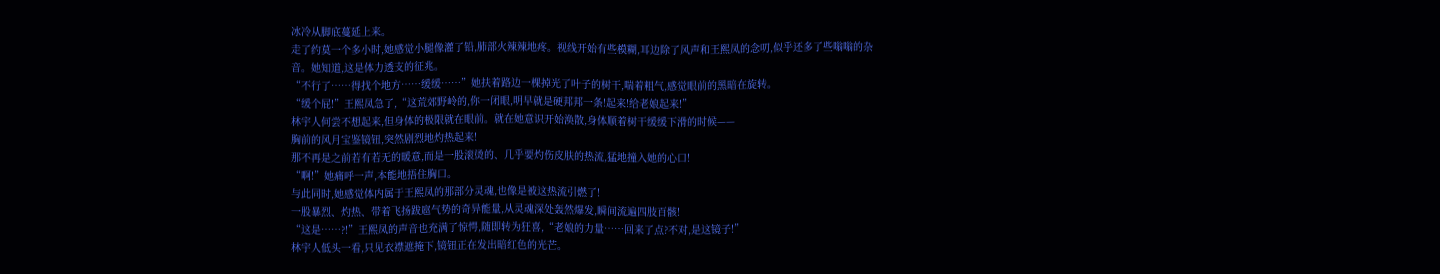冰冷从脚底蔓延上来。
走了约莫一个多小时,她感觉小腿像灌了铅,肺部火辣辣地疼。视线开始有些模糊,耳边除了风声和王熙凤的念叨,似乎还多了些嗡嗡的杂音。她知道,这是体力透支的征兆。
“不行了……得找个地方……缓缓……”她扶着路边一棵掉光了叶子的树干,喘着粗气,感觉眼前的黑暗在旋转。
“缓个屁!”王熙凤急了,“这荒郊野岭的,你一闭眼,明早就是硬邦邦一条!起来!给老娘起来!”
林宇人何尝不想起来,但身体的极限就在眼前。就在她意识开始涣散,身体顺着树干缓缓下滑的时候——
胸前的风月宝鉴镜钮,突然剧烈地灼热起来!
那不再是之前若有若无的暖意,而是一股滚烫的、几乎要灼伤皮肤的热流,猛地撞入她的心口!
“啊!”她痛呼一声,本能地捂住胸口。
与此同时,她感觉体内属于王熙凤的那部分灵魂,也像是被这热流引燃了!
一股暴烈、灼热、带着飞扬跋扈气势的奇异能量,从灵魂深处轰然爆发,瞬间流遍四肢百骸!
“这是……?!”王熙凤的声音也充满了惊愕,随即转为狂喜,“老娘的力量……回来了点?不对,是这镜子!”
林宇人低头一看,只见衣襟遮掩下,镜钮正在发出暗红色的光芒。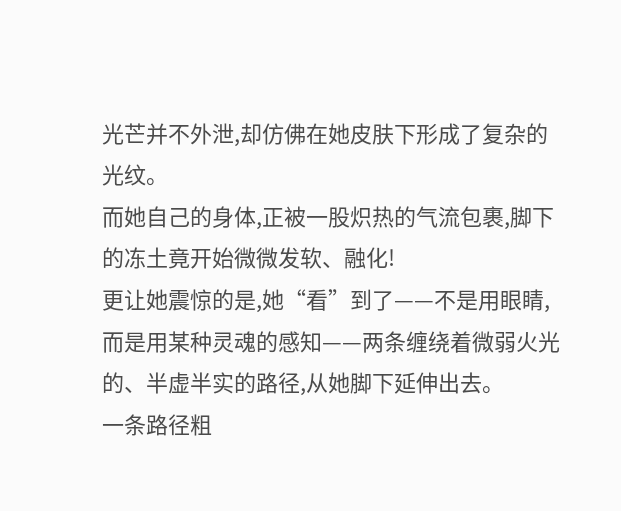光芒并不外泄,却仿佛在她皮肤下形成了复杂的光纹。
而她自己的身体,正被一股炽热的气流包裹,脚下的冻土竟开始微微发软、融化!
更让她震惊的是,她“看”到了——不是用眼睛,而是用某种灵魂的感知——两条缠绕着微弱火光的、半虚半实的路径,从她脚下延伸出去。
一条路径粗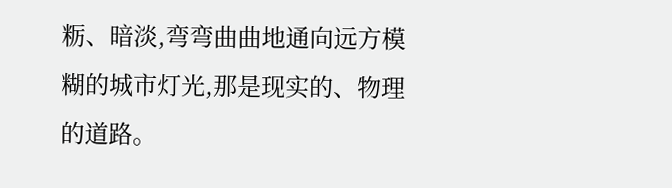粝、暗淡,弯弯曲曲地通向远方模糊的城市灯光,那是现实的、物理的道路。